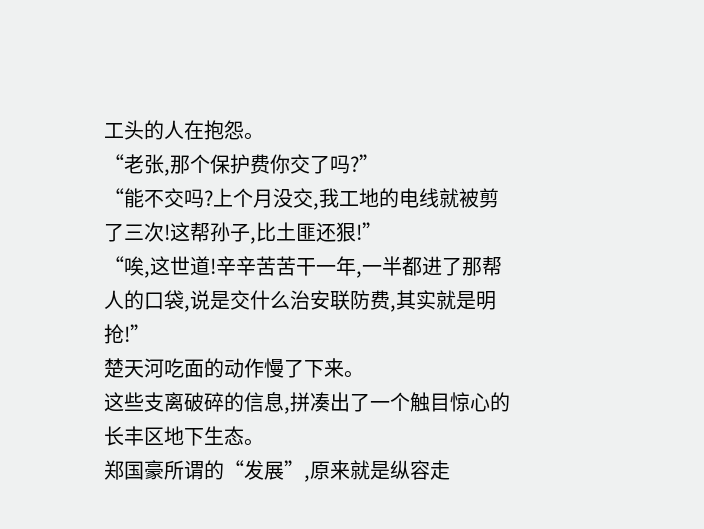工头的人在抱怨。
“老张,那个保护费你交了吗?”
“能不交吗?上个月没交,我工地的电线就被剪了三次!这帮孙子,比土匪还狠!”
“唉,这世道!辛辛苦苦干一年,一半都进了那帮人的口袋,说是交什么治安联防费,其实就是明抢!”
楚天河吃面的动作慢了下来。
这些支离破碎的信息,拼凑出了一个触目惊心的长丰区地下生态。
郑国豪所谓的“发展”,原来就是纵容走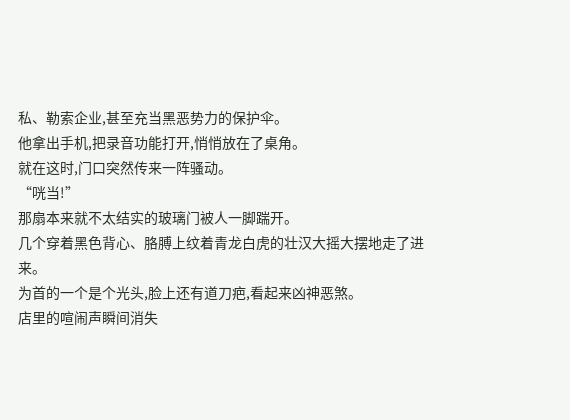私、勒索企业,甚至充当黑恶势力的保护伞。
他拿出手机,把录音功能打开,悄悄放在了桌角。
就在这时,门口突然传来一阵骚动。
“咣当!”
那扇本来就不太结实的玻璃门被人一脚踹开。
几个穿着黑色背心、胳膊上纹着青龙白虎的壮汉大摇大摆地走了进来。
为首的一个是个光头,脸上还有道刀疤,看起来凶神恶煞。
店里的喧闹声瞬间消失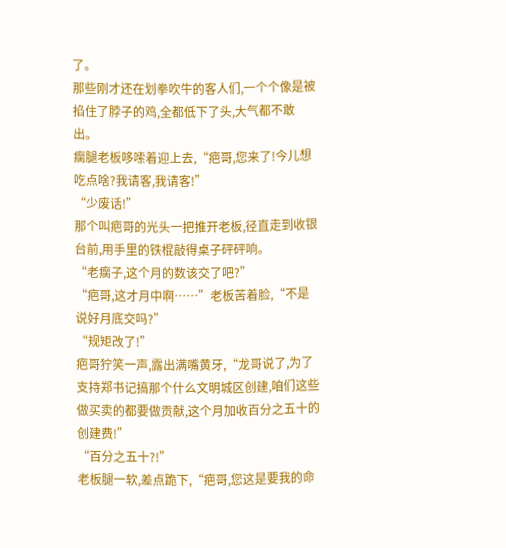了。
那些刚才还在划拳吹牛的客人们,一个个像是被掐住了脖子的鸡,全都低下了头,大气都不敢出。
瘸腿老板哆嗦着迎上去,“疤哥,您来了!今儿想吃点啥?我请客,我请客!”
“少废话!”
那个叫疤哥的光头一把推开老板,径直走到收银台前,用手里的铁棍敲得桌子砰砰响。
“老瘸子,这个月的数该交了吧?”
“疤哥,这才月中啊……”老板苦着脸,“不是说好月底交吗?”
“规矩改了!”
疤哥狞笑一声,露出满嘴黄牙,“龙哥说了,为了支持郑书记搞那个什么文明城区创建,咱们这些做买卖的都要做贡献,这个月加收百分之五十的创建费!”
“百分之五十?!”
老板腿一软,差点跪下,“疤哥,您这是要我的命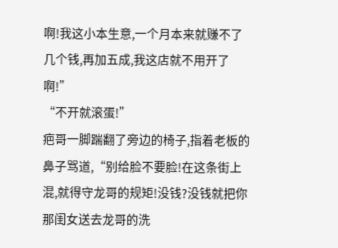啊!我这小本生意,一个月本来就赚不了几个钱,再加五成,我这店就不用开了啊!”
“不开就滚蛋!”
疤哥一脚踹翻了旁边的椅子,指着老板的鼻子骂道,“别给脸不要脸!在这条街上混,就得守龙哥的规矩!没钱?没钱就把你那闺女送去龙哥的洗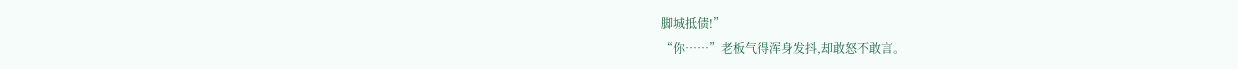脚城抵债!”
“你……”老板气得浑身发抖,却敢怒不敢言。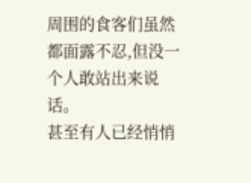周围的食客们虽然都面露不忍,但没一个人敢站出来说话。
甚至有人已经悄悄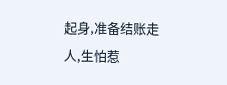起身,准备结账走人,生怕惹